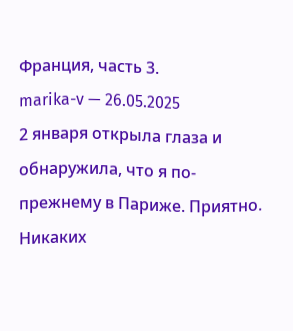Франция, часть 3.
marika-v — 26.05.2025
2 января открыла глаза и обнаружила, что я по-прежнему в Париже. Приятно.
Никаких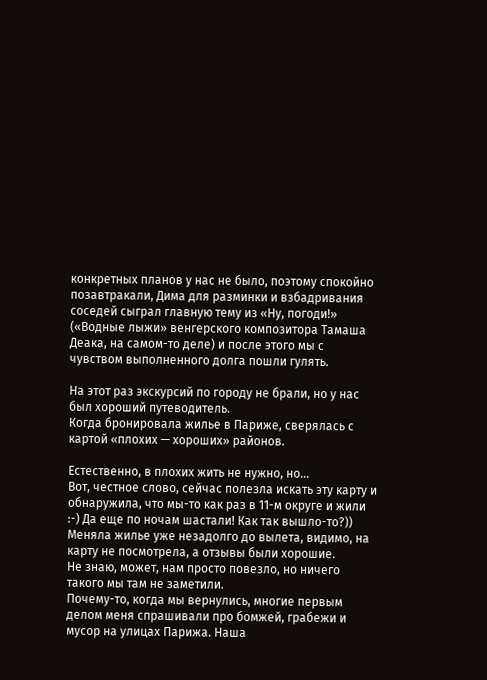конкретных планов у нас не было, поэтому спокойно позавтракали, Дима для разминки и взбадривания соседей сыграл главную тему из «Ну, погоди!» («Водные лыжи» венгерского композитора Тамаша Деака, на самом-то деле) и после этого мы с чувством выполненного долга пошли гулять.

На этот раз экскурсий по городу не брали, но у нас был хороший путеводитель.
Когда бронировала жилье в Париже, сверялась с картой «плохих — хороших» районов.

Естественно, в плохих жить не нужно, но...
Вот, честное слово, сейчас полезла искать эту карту и обнаружила, что мы-то как раз в 11-м округе и жили :-) Да еще по ночам шастали! Как так вышло-то?)) Меняла жилье уже незадолго до вылета, видимо, на карту не посмотрела, а отзывы были хорошие.
Не знаю, может, нам просто повезло, но ничего такого мы там не заметили.
Почему-то, когда мы вернулись, многие первым делом меня спрашивали про бомжей, грабежи и мусор на улицах Парижа. Наша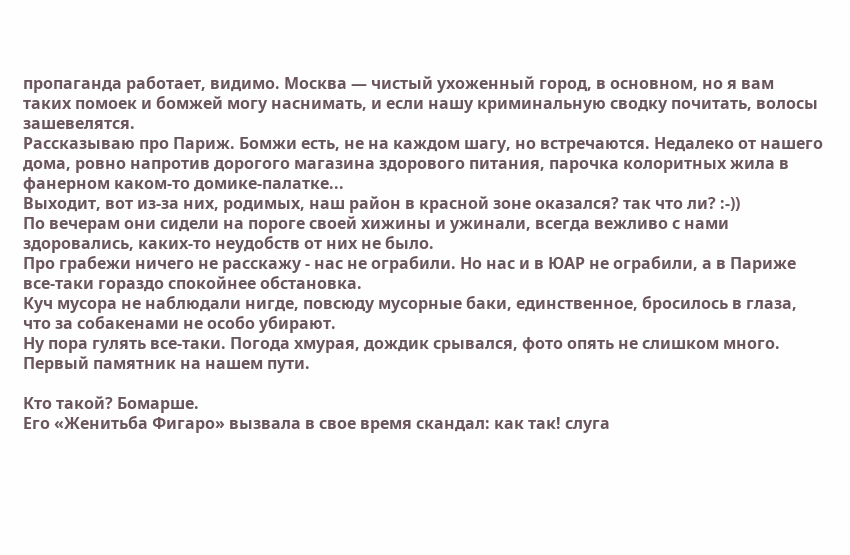пропаганда работает, видимо. Москва — чистый ухоженный город, в основном, но я вам таких помоек и бомжей могу наснимать, и если нашу криминальную сводку почитать, волосы зашевелятся.
Рассказываю про Париж. Бомжи есть, не на каждом шагу, но встречаются. Недалеко от нашего дома, ровно напротив дорогого магазина здорового питания, парочка колоритных жила в фанерном каком-то домике-палатке...
Выходит, вот из-за них, родимых, наш район в красной зоне оказался? так что ли? :-))
По вечерам они сидели на пороге своей хижины и ужинали, всегда вежливо с нами здоровались, каких-то неудобств от них не было.
Про грабежи ничего не расскажу - нас не ограбили. Но нас и в ЮАР не ограбили, а в Париже все-таки гораздо спокойнее обстановка.
Куч мусора не наблюдали нигде, повсюду мусорные баки, единственное, бросилось в глаза, что за собакенами не особо убирают.
Ну пора гулять все-таки. Погода хмурая, дождик срывался, фото опять не слишком много.
Первый памятник на нашем пути.

Кто такой? Бомарше.
Его «Женитьба Фигаро» вызвала в свое время скандал: как так! слуга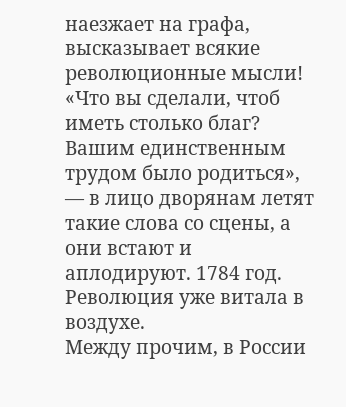наезжает на графа, высказывает всякие революционные мысли! «Что вы сделали, чтоб иметь столько благ? Вашим единственным трудом было родиться», — в лицо дворянам летят такие слова со сцены, а они встают и аплодируют. 1784 год. Революция уже витала в воздухе.
Между прочим, в России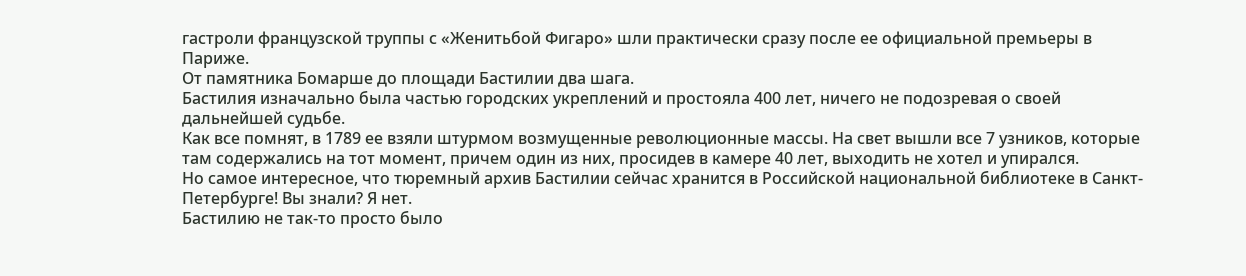гастроли французской труппы с «Женитьбой Фигаро» шли практически сразу после ее официальной премьеры в Париже.
От памятника Бомарше до площади Бастилии два шага.
Бастилия изначально была частью городских укреплений и простояла 400 лет, ничего не подозревая о своей дальнейшей судьбе.
Как все помнят, в 1789 ее взяли штурмом возмущенные революционные массы. На свет вышли все 7 узников, которые там содержались на тот момент, причем один из них, просидев в камере 40 лет, выходить не хотел и упирался.
Но самое интересное, что тюремный архив Бастилии сейчас хранится в Российской национальной библиотеке в Санкт-Петербурге! Вы знали? Я нет.
Бастилию не так-то просто было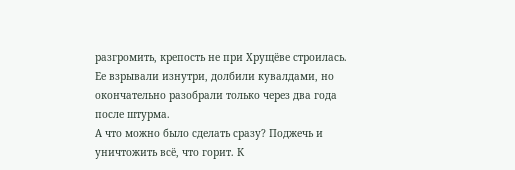разгромить, крепость не при Хрущёве строилась. Ее взрывали изнутри, долбили кувалдами, но окончательно разобрали только через два года после штурма.
А что можно было сделать сразу? Поджечь и уничтожить всё, что горит. К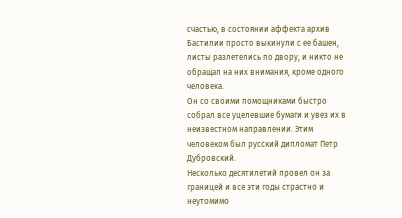счастью, в состоянии аффекта архив Бастилии просто выкинули с ее башен, листы разлетелись по двору, и никто не обращал на них внимания, кроме одного человека.
Он со своими помощниками быстро собрал все уцелевшие бумаги и увез их в неизвестном направлении. Этим человеком был русский дипломат Петр Дубровский.
Несколько десятилетий провел он за границей и все эти годы страстно и неутомимо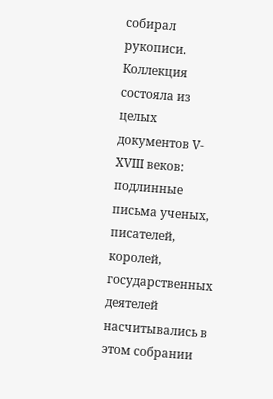собирал рукописи. Коллекция состояла из целых документов V-XVIII веков: подлинные письма ученых, писателей, королей, государственных деятелей насчитывались в этом собрании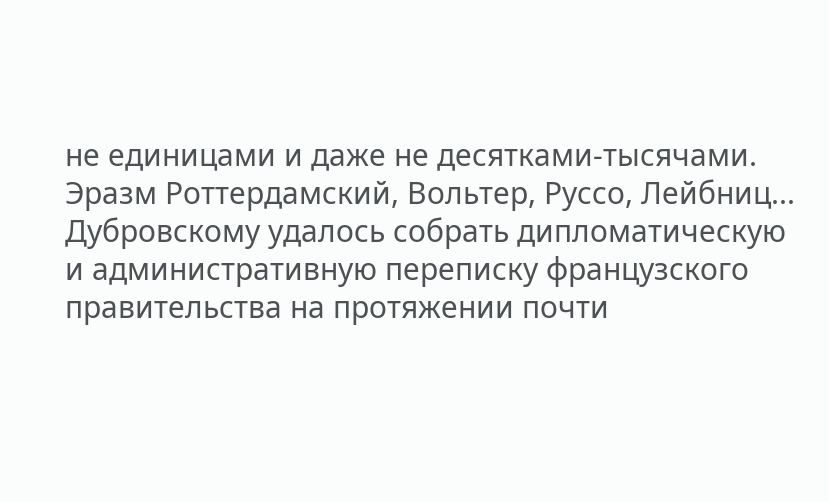не единицами и даже не десятками-тысячами. Эразм Роттердамский, Вольтер, Руссо, Лейбниц... Дубровскому удалось собрать дипломатическую и административную переписку французского правительства на протяжении почти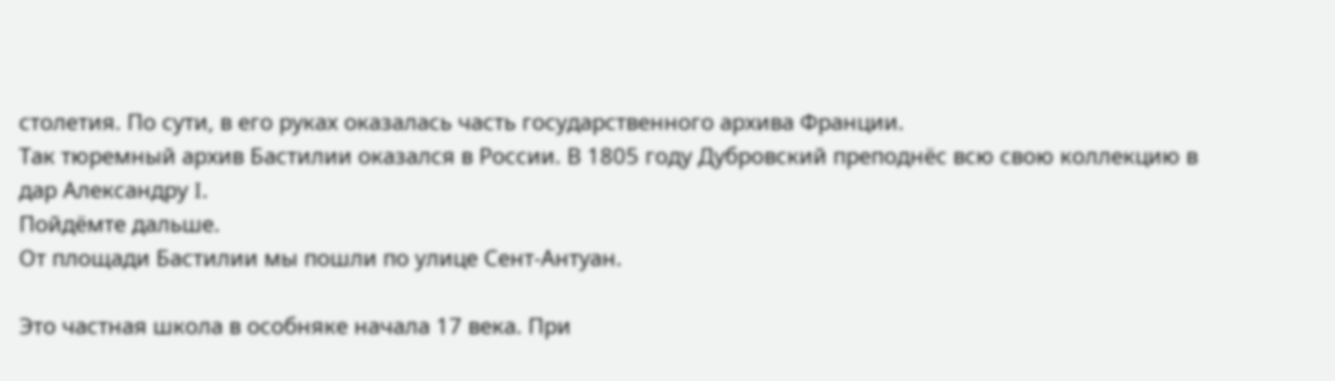столетия. По сути, в его руках оказалась часть государственного архива Франции.
Так тюремный архив Бастилии оказался в России. В 1805 году Дубровский преподнёс всю свою коллекцию в дар Александру I.
Пойдёмте дальше.
От площади Бастилии мы пошли по улице Сент-Антуан.

Это частная школа в особняке начала 17 века. При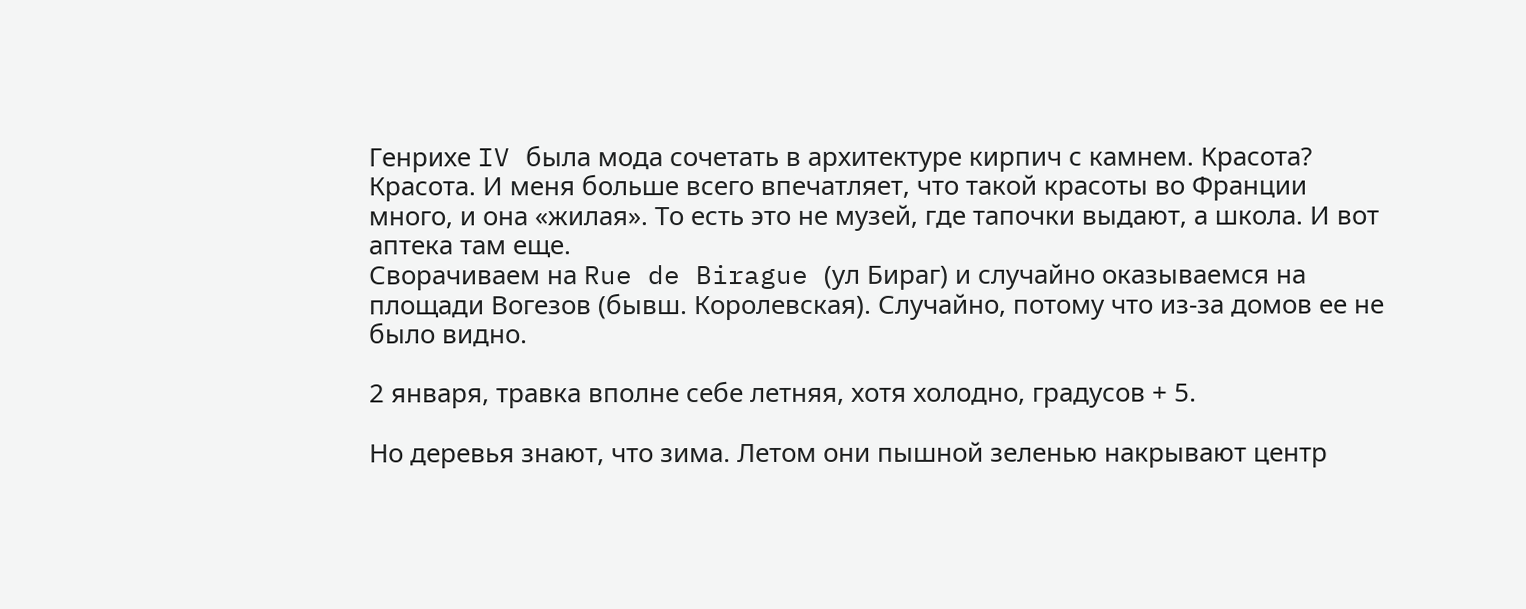Генрихе IV была мода сочетать в архитектуре кирпич с камнем. Красота? Красота. И меня больше всего впечатляет, что такой красоты во Франции много, и она «жилая». То есть это не музей, где тапочки выдают, а школа. И вот аптека там еще.
Сворачиваем на Rue de Birague (ул Бираг) и случайно оказываемся на площади Вогезов (бывш. Королевская). Случайно, потому что из-за домов ее не было видно.

2 января, травка вполне себе летняя, хотя холодно, градусов + 5.

Но деревья знают, что зима. Летом они пышной зеленью накрывают центр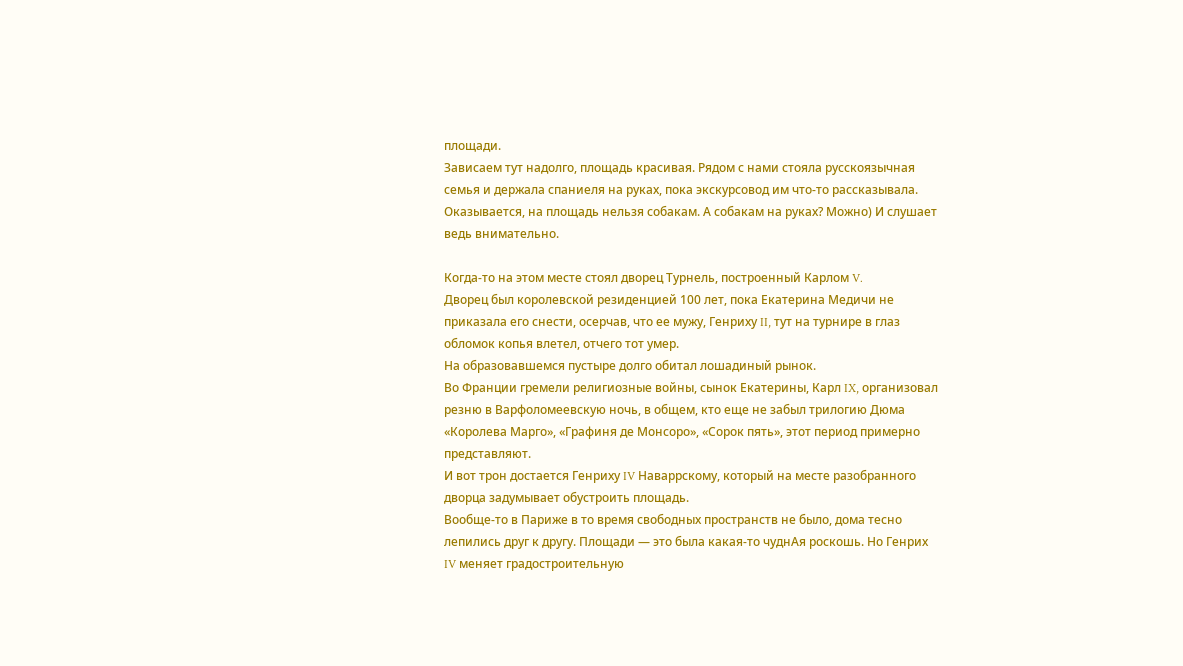площади.
Зависаем тут надолго, площадь красивая. Рядом с нами стояла русскоязычная семья и держала спаниеля на руках, пока экскурсовод им что-то рассказывала. Оказывается, на площадь нельзя собакам. А собакам на руках? Можно) И слушает ведь внимательно.

Когда-то на этом месте стоял дворец Турнель, построенный Карлом V.
Дворец был королевской резиденцией 100 лет, пока Екатерина Медичи не приказала его снести, осерчав, что ее мужу, Генриху II, тут на турнире в глаз обломок копья влетел, отчего тот умер.
На образовавшемся пустыре долго обитал лошадиный рынок.
Во Франции гремели религиозные войны, сынок Екатерины, Карл IX, организовал резню в Варфоломеевскую ночь, в общем, кто еще не забыл трилогию Дюма «Королева Марго», «Графиня де Монсоро», «Сорок пять», этот период примерно представляют.
И вот трон достается Генриху IV Наваррскому, который на месте разобранного дворца задумывает обустроить площадь.
Вообще-то в Париже в то время свободных пространств не было, дома тесно лепились друг к другу. Площади — это была какая-то чуднАя роскошь. Но Генрих IV меняет градостроительную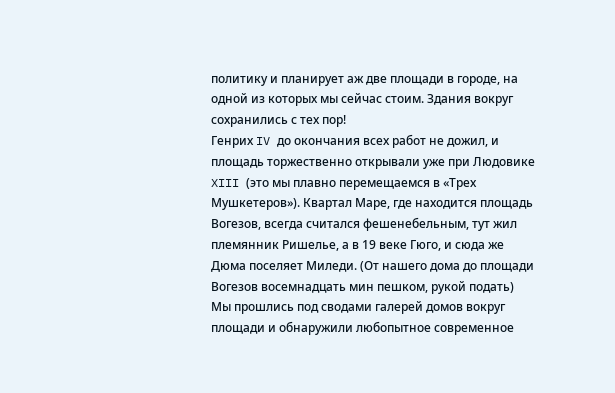политику и планирует аж две площади в городе, на одной из которых мы сейчас стоим. Здания вокруг сохранились с тех пор!
Генрих IV до окончания всех работ не дожил, и площадь торжественно открывали уже при Людовике XIII (это мы плавно перемещаемся в «Трех Мушкетеров»). Квартал Маре, где находится площадь Вогезов, всегда считался фешенебельным, тут жил племянник Ришелье, а в 19 веке Гюго, и сюда же Дюма поселяет Миледи. (От нашего дома до площади Вогезов восемнадцать мин пешком, рукой подать)
Мы прошлись под сводами галерей домов вокруг площади и обнаружили любопытное современное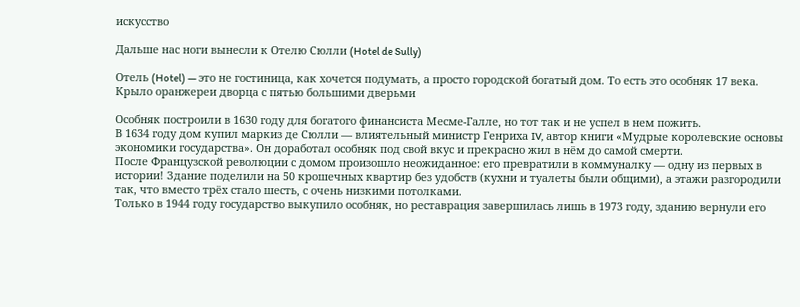искусство

Дальше нас ноги вынесли к Отелю Сюлли (Hotel de Sully)

Отель (Hotel) — это не гостиница, как хочется подумать, а просто городской богатый дом. То есть это особняк 17 века.
Крыло оранжереи дворца с пятью большими дверьми

Особняк построили в 1630 году для богатого финансиста Месме-Галле, но тот так и не успел в нем пожить.
В 1634 году дом купил маркиз де Сюлли — влиятельный министр Генриха IV, автор книги «Мудрые королевские основы экономики государства». Он доработал особняк под свой вкус и прекрасно жил в нём до самой смерти.
После Французской революции с домом произошло неожиданное: его превратили в коммуналку — одну из первых в истории! Здание поделили на 50 крошечных квартир без удобств (кухни и туалеты были общими), а этажи разгородили так, что вместо трёх стало шесть, с очень низкими потолками.
Только в 1944 году государство выкупило особняк, но реставрация завершилась лишь в 1973 году, зданию вернули его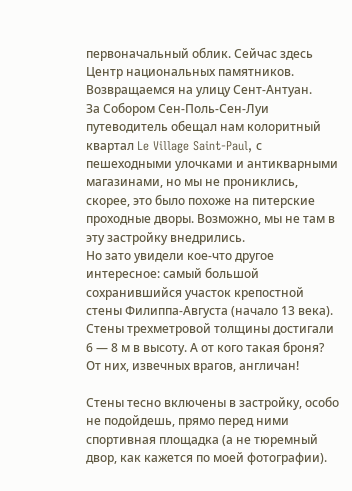первоначальный облик. Сейчас здесь Центр национальных памятников.
Возвращаемся на улицу Сент-Антуан.
За Собором Сен-Поль-Сен-Луи путеводитель обещал нам колоритный квартал Le Village Saint-Paul, с пешеходными улочками и антикварными магазинами, но мы не прониклись, скорее, это было похоже на питерские проходные дворы. Возможно, мы не там в эту застройку внедрились.
Но зато увидели кое-что другое интересное: самый большой сохранившийся участок крепостной стены Филиппа-Августа (начало 13 века). Стены трехметровой толщины достигали 6 — 8 м в высоту. А от кого такая броня? От них, извечных врагов, англичан!

Стены тесно включены в застройку, особо не подойдешь, прямо перед ними спортивная площадка (а не тюремный двор, как кажется по моей фотографии).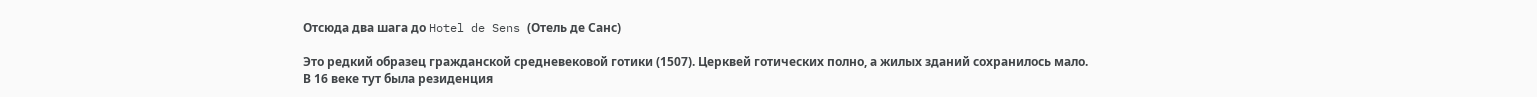Отсюда два шага до Hotel de Sens (Отель де Санс)

Это редкий образец гражданской средневековой готики (1507). Церквей готических полно, а жилых зданий сохранилось мало.
В 16 веке тут была резиденция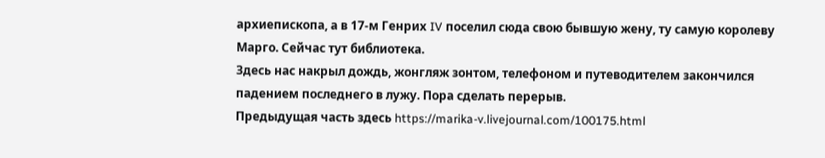архиепископа, а в 17-м Генрих IV поселил сюда свою бывшую жену, ту самую королеву Марго. Сейчас тут библиотека.
Здесь нас накрыл дождь, жонгляж зонтом, телефоном и путеводителем закончился падением последнего в лужу. Пора сделать перерыв.
Предыдущая часть здесь https://marika-v.livejournal.com/100175.html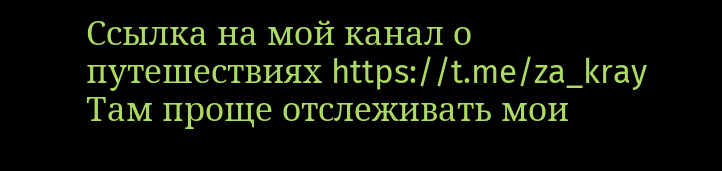Ссылка на мой канал о путешествиях https://t.me/za_kray Там проще отслеживать мои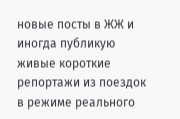новые посты в ЖЖ и иногда публикую живые короткие репортажи из поездок в режиме реального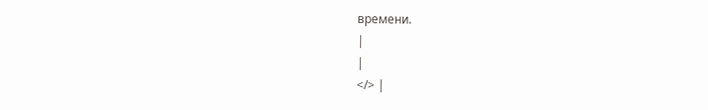времени.
|
|
</> |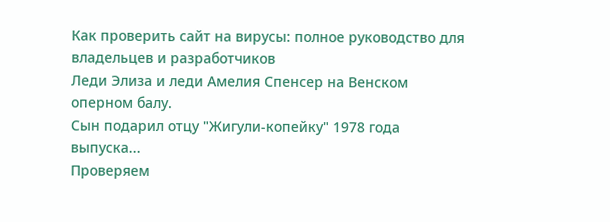Как проверить сайт на вирусы: полное руководство для владельцев и разработчиков
Леди Элиза и леди Амелия Спенсер на Венском оперном балу.
Сын подарил отцу "Жигули-копейку" 1978 года выпуска...
Проверяем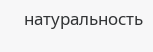натуральность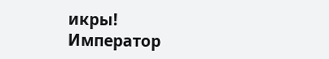икры!
Император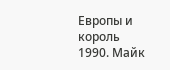Европы и король
1990. Майк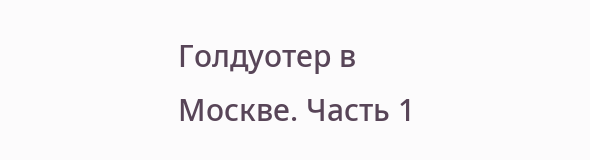Голдуотер в Москве. Часть 1